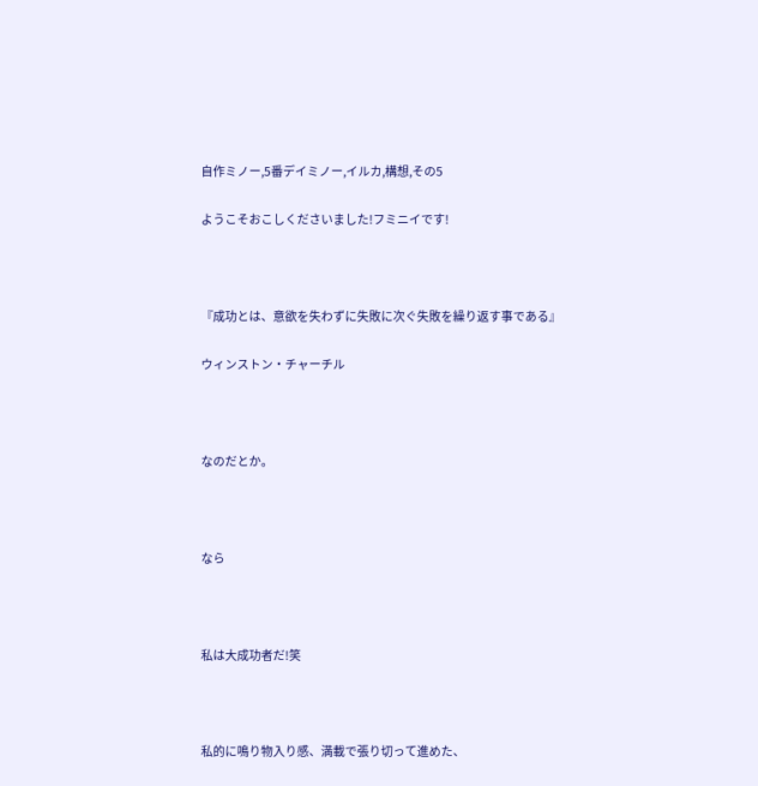自作ミノー,5番デイミノー,イルカ,構想,その5

ようこそおこしくださいました!フミニイです!



『成功とは、意欲を失わずに失敗に次ぐ失敗を繰り返す事である』

ウィンストン・チャーチル



なのだとか。



なら



私は大成功者だ!笑



私的に鳴り物入り感、満載で張り切って進めた、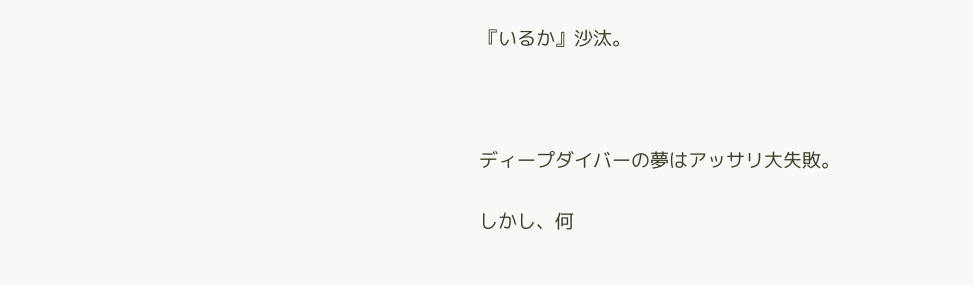『いるか』沙汰。



ディープダイバーの夢はアッサリ大失敗。

しかし、何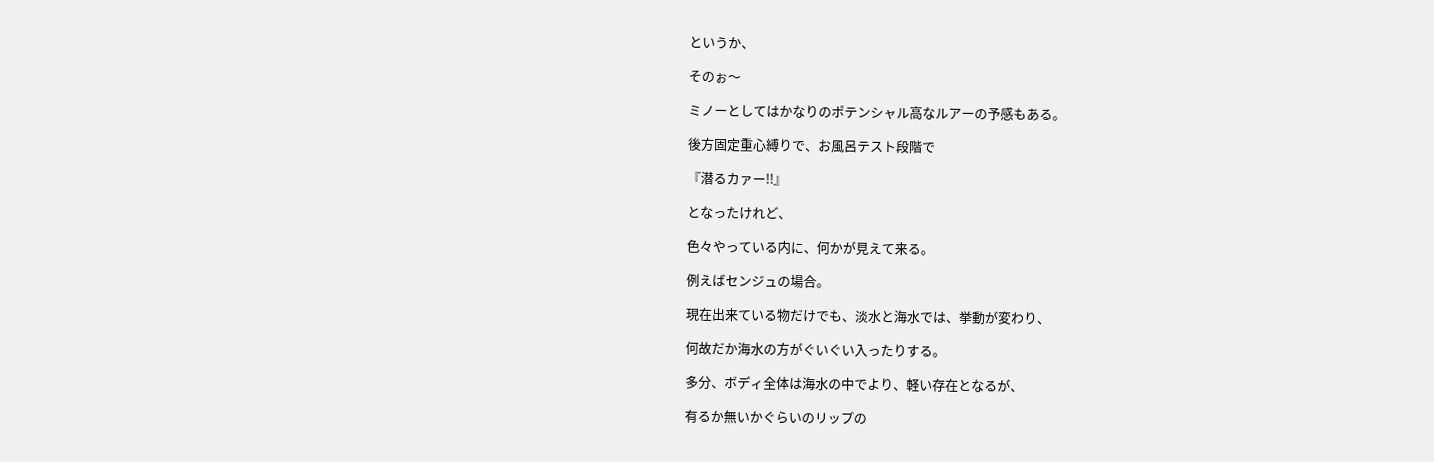というか、

そのぉ〜

ミノーとしてはかなりのポテンシャル高なルアーの予感もある。

後方固定重心縛りで、お風呂テスト段階で

『潜るカァー!!』

となったけれど、

色々やっている内に、何かが見えて来る。

例えばセンジュの場合。

現在出来ている物だけでも、淡水と海水では、挙動が変わり、

何故だか海水の方がぐいぐい入ったりする。

多分、ボディ全体は海水の中でより、軽い存在となるが、

有るか無いかぐらいのリップの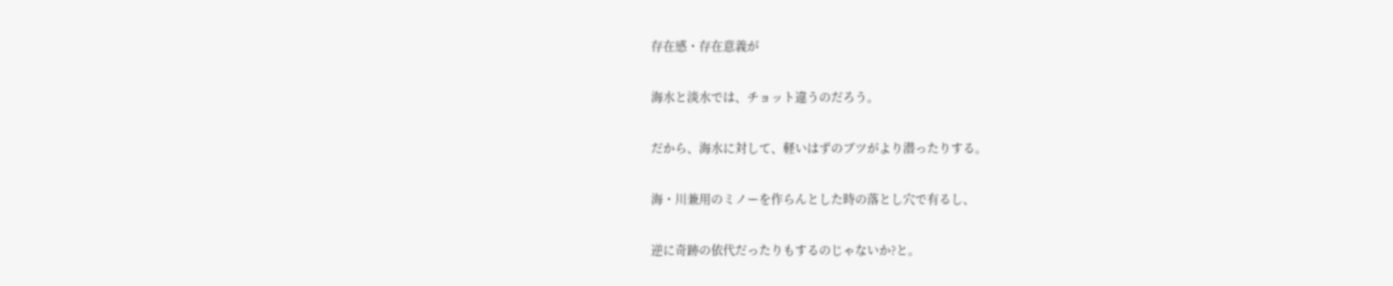存在感・存在意義が

海水と淡水では、チョット違うのだろう。

だから、海水に対して、軽いはずのブツがより潜ったりする。

海・川兼用のミノーを作らんとした時の落とし穴で有るし、

逆に奇跡の依代だったりもするのじゃないか?と。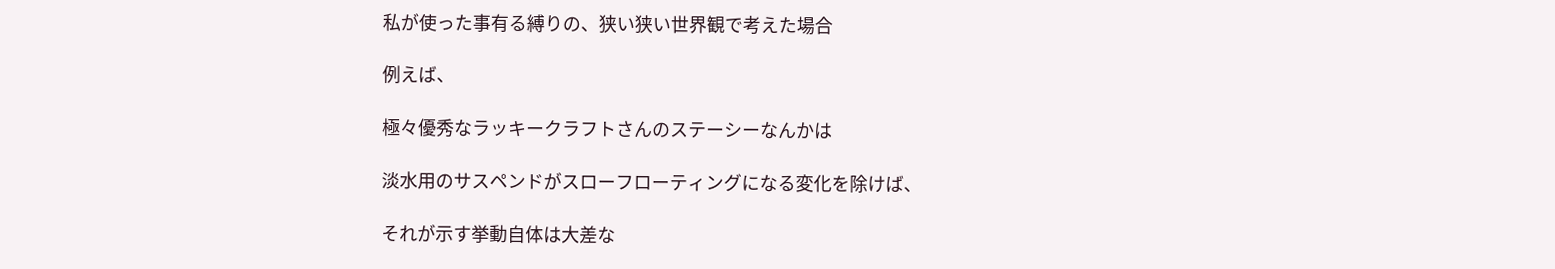私が使った事有る縛りの、狭い狭い世界観で考えた場合

例えば、

極々優秀なラッキークラフトさんのステーシーなんかは

淡水用のサスペンドがスローフローティングになる変化を除けば、

それが示す挙動自体は大差な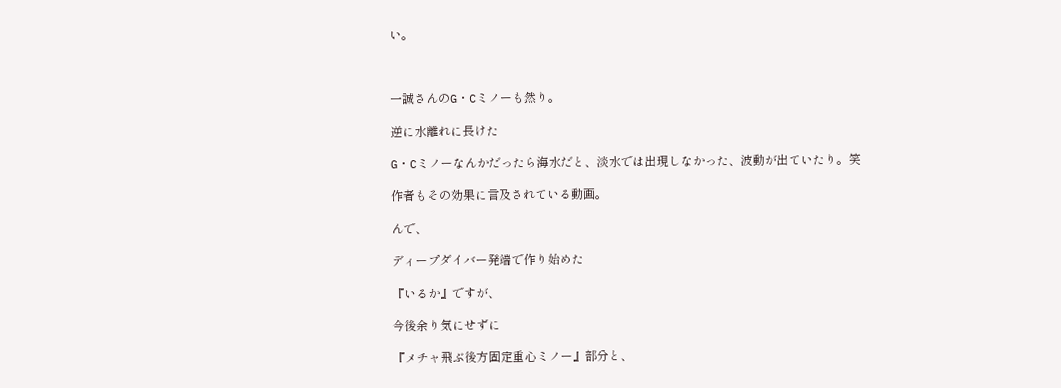い。



一誠さんのG・Cミノーも然り。

逆に水離れに長けた

G・Cミノーなんかだったら海水だと、淡水では出現しなかった、波動が出ていたり。笑

作者もその効果に言及されている動画。

んで、

ディープダイバー発端で作り始めた

『いるか』ですが、

今後余り気にせずに

『メチャ飛ぶ後方固定重心ミノー』部分と、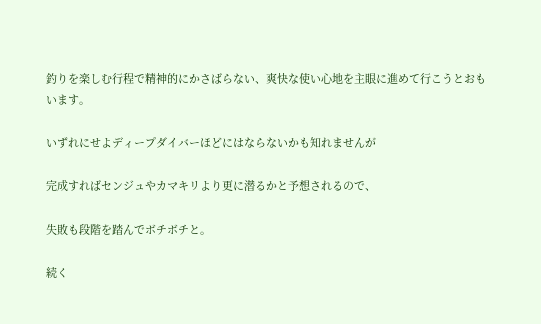釣りを楽しむ行程で精神的にかさばらない、爽快な使い心地を主眼に進めて行こうとおもいます。

いずれにせよディープダイバーほどにはならないかも知れませんが

完成すればセンジュやカマキリより更に潜るかと予想されるので、

失敗も段階を踏んでボチボチと。

続く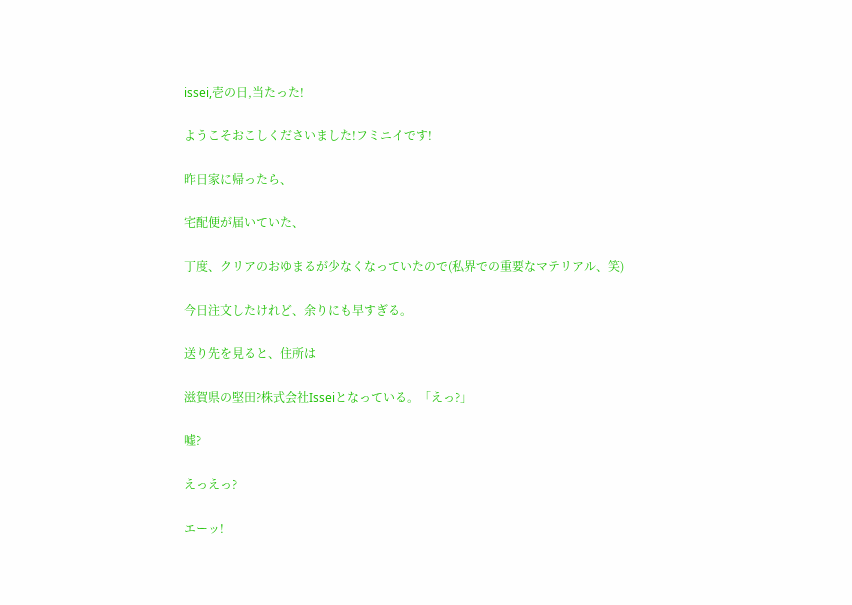issei,壱の日,当たった!

ようこそおこしくださいました!フミニイです!

昨日家に帰ったら、

宅配便が届いていた、

丁度、クリアのおゆまるが少なくなっていたので(私界での重要なマテリアル、笑)

今日注文したけれど、余りにも早すぎる。

送り先を見ると、住所は

滋賀県の堅田?株式会社Isseiとなっている。「えっ?」

嘘?

えっえっ?

エーッ!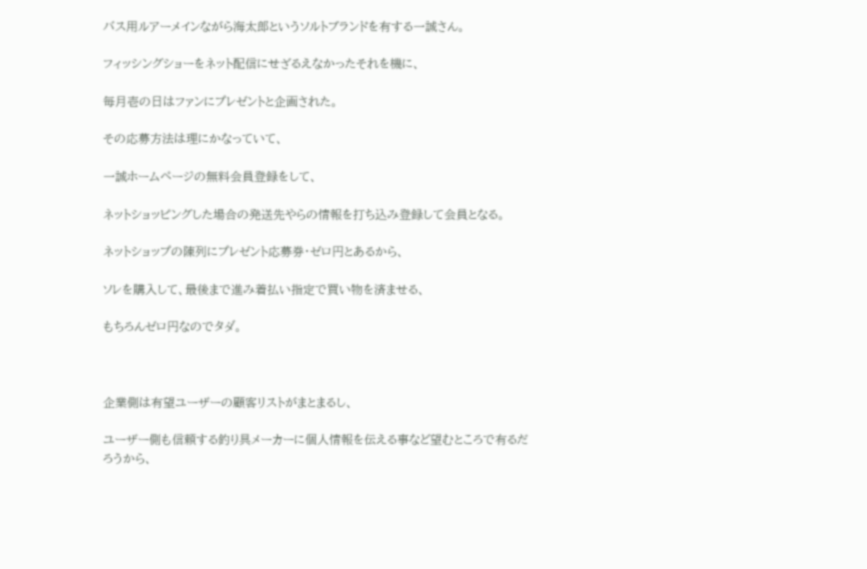バス用ルアーメインながら海太郎というソルトブランドを有する一誠さん。

フィッシングショーをネット配信にせざるえなかったそれを機に、

毎月壱の日はファンにプレゼントと企画された。

その応募方法は理にかなっていて、

一誠ホームページの無料会員登録をして、

ネットショッピングした場合の発送先やらの情報を打ち込み登録して会員となる。

ネットショップの陳列にプレゼント応募券・ゼロ円とあるから、

ソレを購入して、最後まで進み着払い指定で買い物を済ませる、

もちろんゼロ円なのでタダ。



企業側は有望ユーザーの顧客リストがまとまるし、

ユーザー側も信頼する釣り具メーカーに個人情報を伝える事など望むところで有るだろうから、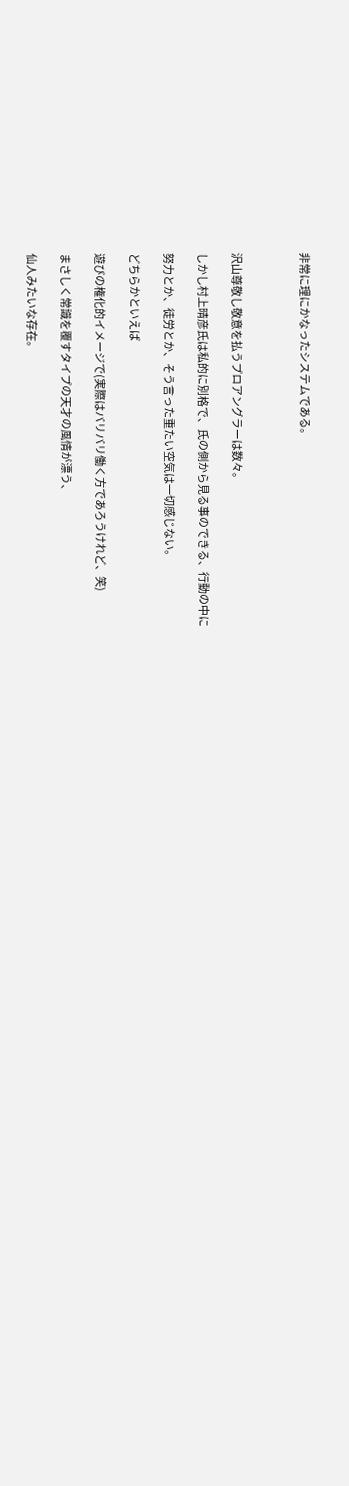非常に理にかなったシステムである。



沢山尊敬し敬意を払うプロアングラーは数々。

しかし村上晴彦氏は私的に別格で、氏の側から見る事のできる、行動の中に

努力とか、徒労とか、そう言った重たい空気は一切感じない。

どちらかといえば

遊びの権化的イメージで(実際はバリバリ働く方であろうけれど、笑)

まさしく常識を覆すタイプの天才の風情が漂う、

仙人みたいな存在。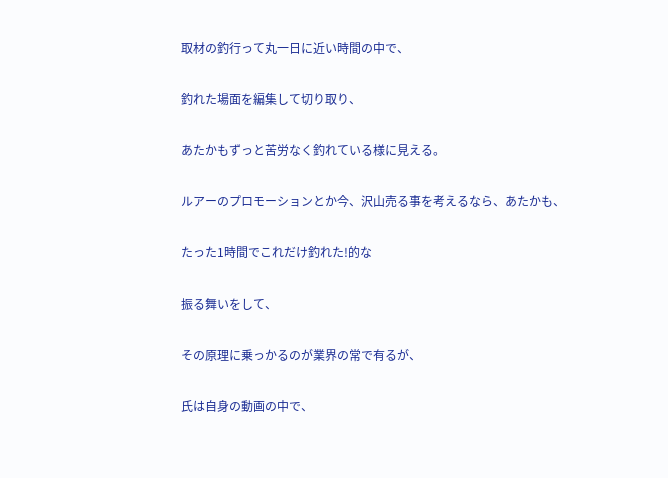取材の釣行って丸一日に近い時間の中で、

釣れた場面を編集して切り取り、

あたかもずっと苦労なく釣れている様に見える。

ルアーのプロモーションとか今、沢山売る事を考えるなら、あたかも、

たった1時間でこれだけ釣れた!的な

振る舞いをして、

その原理に乗っかるのが業界の常で有るが、

氏は自身の動画の中で、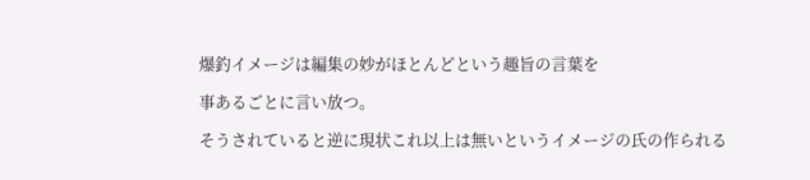爆釣イメージは編集の妙がほとんどという趣旨の言葉を

事あるごとに言い放つ。

そうされていると逆に現状これ以上は無いというイメージの氏の作られる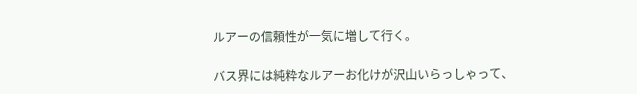ルアーの信頼性が一気に増して行く。

バス界には純粋なルアーお化けが沢山いらっしゃって、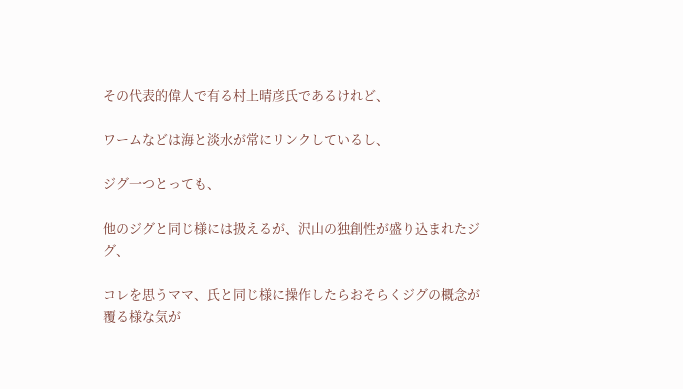その代表的偉人で有る村上晴彦氏であるけれど、

ワームなどは海と淡水が常にリンクしているし、

ジグ一つとっても、

他のジグと同じ様には扱えるが、沢山の独創性が盛り込まれたジグ、

コレを思うママ、氏と同じ様に操作したらおそらくジグの概念が覆る様な気が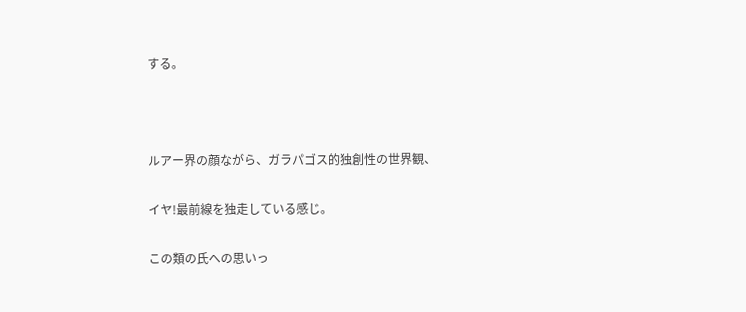する。



ルアー界の顔ながら、ガラパゴス的独創性の世界観、

イヤ!最前線を独走している感じ。

この類の氏への思いっ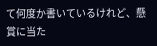て何度か書いているけれど、懸賞に当た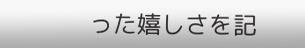った嬉しさを記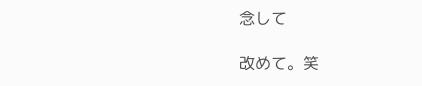念して

改めて。笑